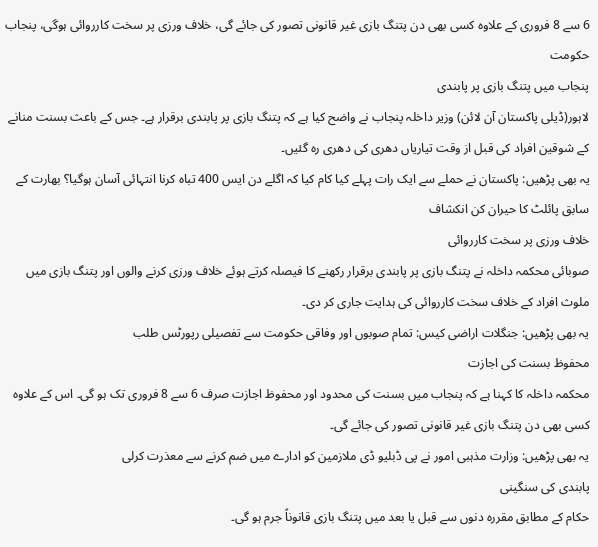6 سے 8 فروری کے علاوہ کسی بھی دن پتنگ بازی غیر قانونی تصور کی جائے گی، خلاف ورزی پر سخت کارروائی ہوگی، پنجاب حکومت
پنجاب میں پتنگ بازی پر پابندی
لاہور(ڈیلی پاکستان آن لائن) وزیر داخلہ پنجاب نے واضح کیا ہے کہ پتنگ بازی پر پابندی برقرار ہے۔ جس کے باعث بسنت منانے کے شوقین افراد کی قبل از وقت تیاریاں دھری کی دھری رہ گئیں۔
یہ بھی پڑھیں: پاکستان نے حملے سے ایک رات پہلے کیا کام کیا کہ اگلے دن ایس 400 تباہ کرنا انتہائی آسان ہوگیا؟ بھارت کے سابق پائلٹ کا حیران کن انکشاف
خلاف ورزی پر سخت کارروائی
صوبائی محکمہ داخلہ نے پتنگ بازی پر پابندی برقرار رکھنے کا فیصلہ کرتے ہوئے خلاف ورزی کرنے والوں اور پتنگ بازی میں ملوث افراد کے خلاف سخت کارروائی کی ہدایت جاری کر دی۔
یہ بھی پڑھیں: جنگلات اراضی کیس: تمام صوبوں اور وفاقی حکومت سے تفصیلی رپورٹس طلب
محفوظ بسنت کی اجازت
محکمہ داخلہ کا کہنا ہے کہ پنجاب میں بسنت کی محدود اور محفوظ اجازت صرف 6 سے 8 فروری تک ہو گی۔ اس کے علاوہ کسی بھی دن پتنگ بازی غیر قانونی تصور کی جائے گی۔
یہ بھی پڑھیں: وزارت مذہبی امور نے پی ڈبلیو ڈی ملازمین کو ادارے میں ضم کرنے سے معذرت کرلی
پابندی کی سنگینی
حکام کے مطابق مقررہ دنوں سے قبل یا بعد میں پتنگ بازی قانوناً جرم ہو گی۔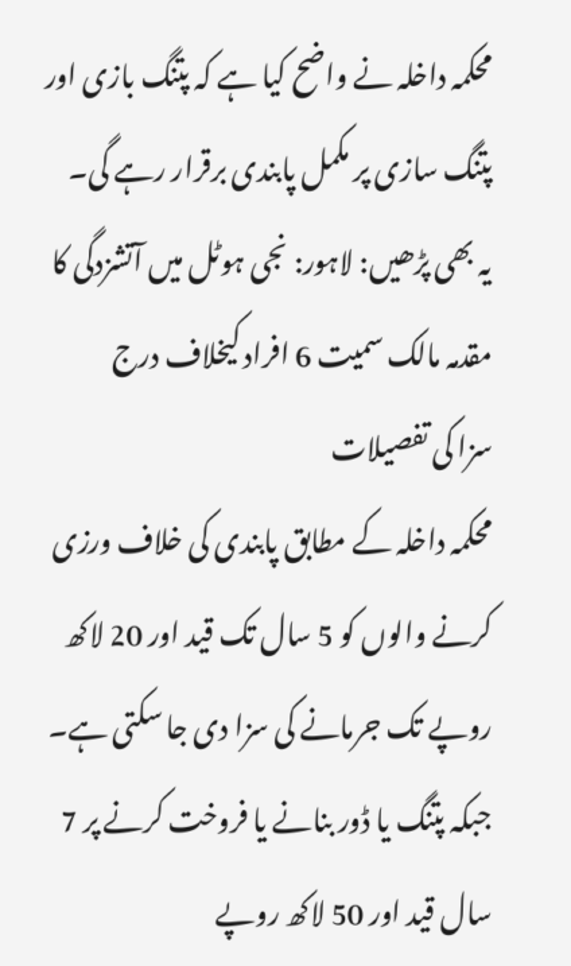محکمہ داخلہ نے واضح کیا ہے کہ پتنگ بازی اور پتنگ سازی پر مکمل پابندی برقرار رہے گی۔
یہ بھی پڑھیں: لاہور: نجی ہوٹل میں آتشزدگی کا مقدمہ مالک سمیت 6 افراد کیخلاف درج
سزا کی تفصیلات
محکمہ داخلہ کے مطابق پابندی کی خلاف ورزی کرنے والوں کو 5 سال تک قید اور 20 لاکھ روپے تک جرمانے کی سزا دی جا سکتی ہے۔ جبکہ پتنگ یا ڈور بنانے یا فروخت کرنے پر 7 سال قید اور 50 لاکھ روپے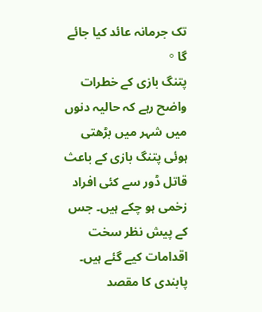تک جرمانہ عائد کیا جائے گا。
پتنگ بازی کے خطرات
واضح رہے کہ حالیہ دنوں میں شہر میں بڑھتی ہوئی پتنگ بازی کے باعث قاتل ڈور سے کئی افراد زخمی ہو چکے ہیں۔ جس کے پیش نظر سخت اقدامات کیے گئے ہیں۔ پابندی کا مقصد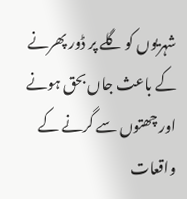شہریوں کو گلے پر ڈور پھرنے کے باعث جاں بحق ہونے اور چھتوں سے گرنے کے واقعات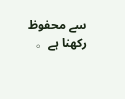سے محفوظ رکھنا ہے。